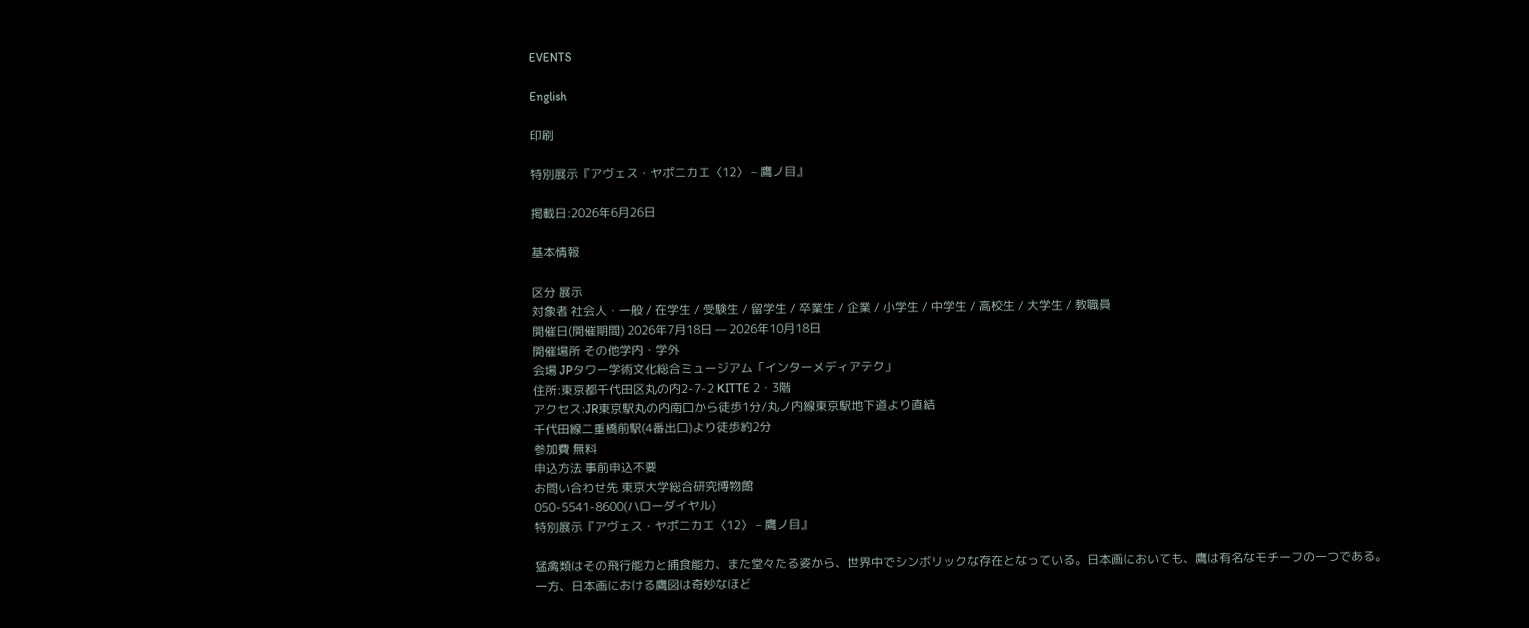EVENTS

English

印刷

特別展示『アヴェス・ヤポニカエ〈12〉 – 鷹ノ目』

掲載日:2026年6月26日

基本情報

区分 展示
対象者 社会人・一般 / 在学生 / 受験生 / 留学生 / 卒業生 / 企業 / 小学生 / 中学生 / 高校生 / 大学生 / 教職員
開催日(開催期間) 2026年7月18日 — 2026年10月18日
開催場所 その他学内・学外
会場 JPタワー学術文化総合ミュージアム「インターメディアテク」
住所:東京都千代田区丸の内2-7-2 KITTE 2・3階
アクセス:JR東京駅丸の内南口から徒歩1分/丸ノ内線東京駅地下道より直結
千代田線二重橋前駅(4番出口)より徒歩約2分
参加費 無料
申込方法 事前申込不要
お問い合わせ先 東京大学総合研究博物館
050-5541-8600(ハローダイヤル)
特別展示『アヴェス・ヤポニカエ〈12〉 – 鷹ノ目』

猛禽類はその飛行能力と捕食能力、また堂々たる姿から、世界中でシンボリックな存在となっている。日本画においても、鷹は有名なモチーフの一つである。
一方、日本画における鷹図は奇妙なほど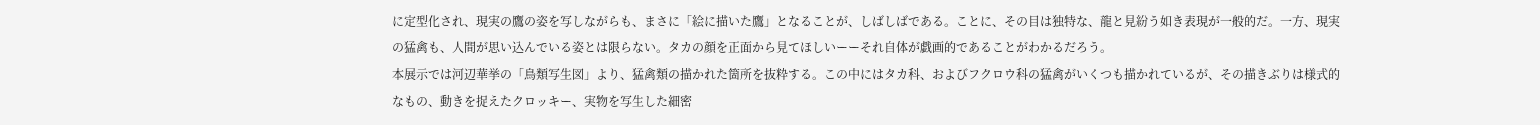に定型化され、現実の鷹の姿を写しながらも、まさに「絵に描いた鷹」となることが、しばしばである。ことに、その目は独特な、龍と見紛う如き表現が一般的だ。一方、現実の猛禽も、人間が思い込んでいる姿とは限らない。タカの顔を正面から見てほしいーーそれ自体が戯画的であることがわかるだろう。
本展示では河辺華挙の「鳥類写生図」より、猛禽類の描かれた箇所を抜粋する。この中にはタカ科、およびフクロウ科の猛禽がいくつも描かれているが、その描きぶりは様式的なもの、動きを捉えたクロッキー、実物を写生した細密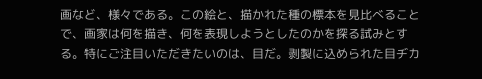画など、様々である。この絵と、描かれた種の標本を見比べることで、画家は何を描き、何を表現しようとしたのかを探る試みとする。特にご注目いただきたいのは、目だ。剥製に込められた目ヂカ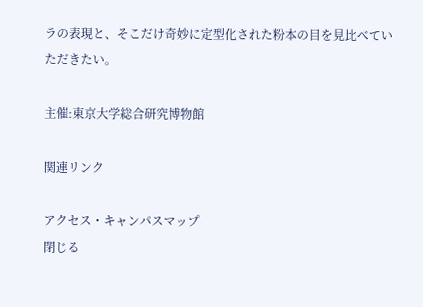ラの表現と、そこだけ奇妙に定型化された粉本の目を見比べていただきたい。

主催:東京大学総合研究博物館

関連リンク

アクセス・キャンパスマップ
閉じる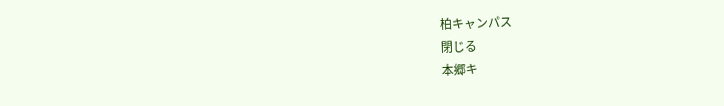柏キャンパス
閉じる
本郷キ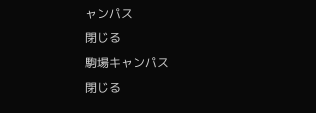ャンパス
閉じる
駒場キャンパス
閉じる